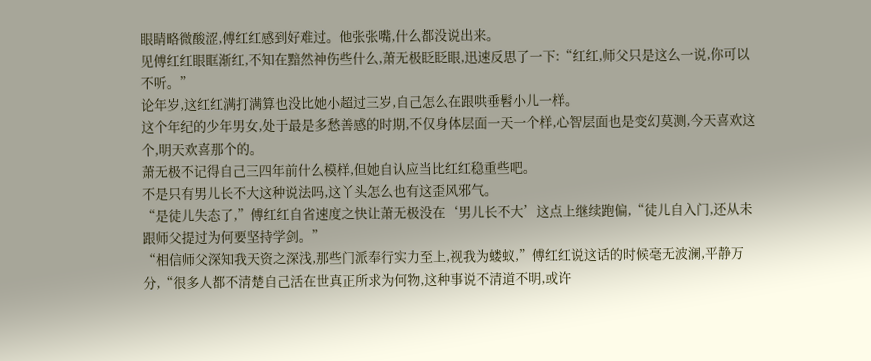眼睛略微酸涩,傅红红感到好难过。他张张嘴,什么都没说出来。
见傅红红眼眶渐红,不知在黯然神伤些什么,萧无极眨眨眼,迅速反思了一下:“红红,师父只是这么一说,你可以不听。”
论年岁,这红红满打满算也没比她小超过三岁,自己怎么在跟哄垂髫小儿一样。
这个年纪的少年男女,处于最是多愁善感的时期,不仅身体层面一天一个样,心智层面也是变幻莫测,今天喜欢这个,明天欢喜那个的。
萧无极不记得自己三四年前什么模样,但她自认应当比红红稳重些吧。
不是只有男儿长不大这种说法吗,这丫头怎么也有这歪风邪气。
“是徒儿失态了,”傅红红自省速度之快让萧无极没在‘男儿长不大’这点上继续跑偏,“徒儿自入门,还从未跟师父提过为何要坚持学剑。”
“相信师父深知我天资之深浅,那些门派奉行实力至上,视我为蝼蚁,”傅红红说这话的时候毫无波澜,平静万分,“很多人都不清楚自己活在世真正所求为何物,这种事说不清道不明,或许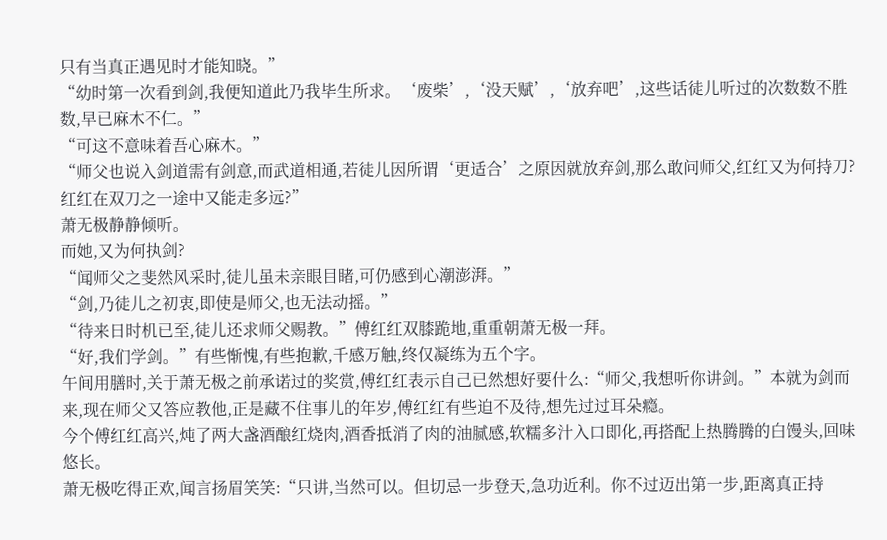只有当真正遇见时才能知晓。”
“幼时第一次看到剑,我便知道此乃我毕生所求。‘废柴’,‘没天赋’,‘放弃吧’,这些话徒儿听过的次数数不胜数,早已麻木不仁。”
“可这不意味着吾心麻木。”
“师父也说入剑道需有剑意,而武道相通,若徒儿因所谓‘更适合’之原因就放弃剑,那么敢问师父,红红又为何持刀?红红在双刀之一途中又能走多远?”
萧无极静静倾听。
而她,又为何执剑?
“闻师父之斐然风采时,徒儿虽未亲眼目睹,可仍感到心潮澎湃。”
“剑,乃徒儿之初衷,即使是师父,也无法动摇。”
“待来日时机已至,徒儿还求师父赐教。”傅红红双膝跪地,重重朝萧无极一拜。
“好,我们学剑。”有些惭愧,有些抱歉,千感万触,终仅凝练为五个字。
午间用膳时,关于萧无极之前承诺过的奖赏,傅红红表示自己已然想好要什么:“师父,我想听你讲剑。”本就为剑而来,现在师父又答应教他,正是藏不住事儿的年岁,傅红红有些迫不及待,想先过过耳朵瘾。
今个傅红红高兴,炖了两大盏酒酿红烧肉,酒香抵消了肉的油腻感,软糯多汁入口即化,再搭配上热腾腾的白馒头,回味悠长。
萧无极吃得正欢,闻言扬眉笑笑:“只讲,当然可以。但切忌一步登天,急功近利。你不过迈出第一步,距离真正持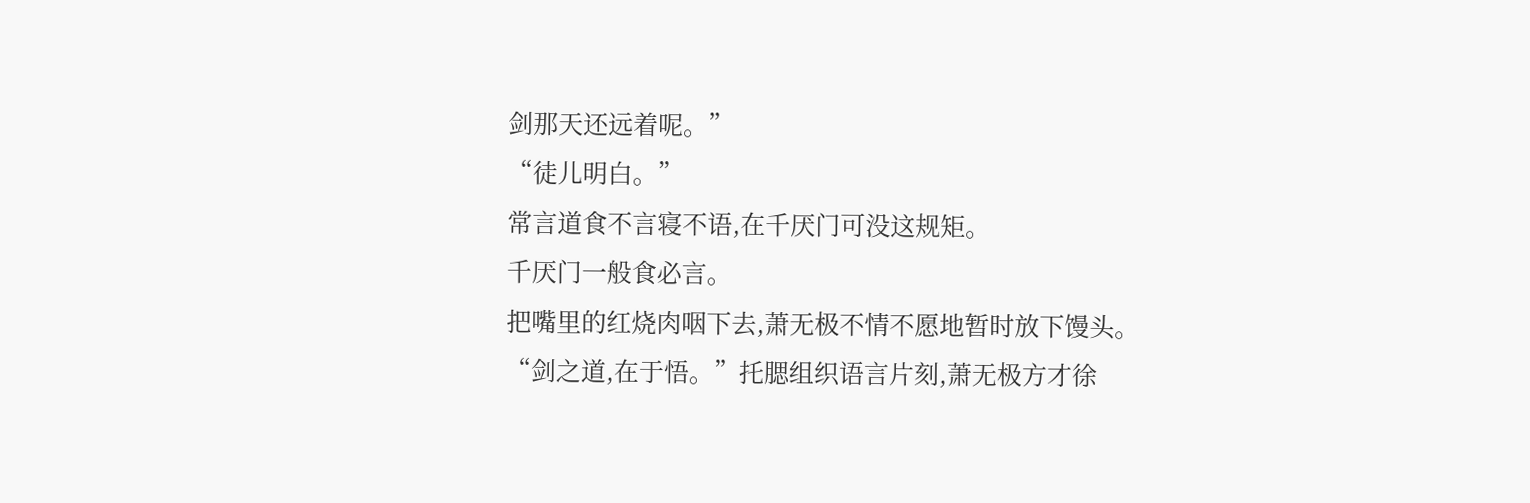剑那天还远着呢。”
“徒儿明白。”
常言道食不言寝不语,在千厌门可没这规矩。
千厌门一般食必言。
把嘴里的红烧肉咽下去,萧无极不情不愿地暂时放下馒头。
“剑之道,在于悟。”托腮组织语言片刻,萧无极方才徐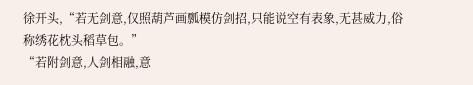徐开头,“若无剑意,仅照葫芦画瓢模仿剑招,只能说空有表象,无甚威力,俗称绣花枕头稻草包。”
“若附剑意,人剑相融,意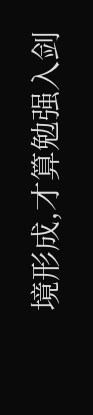境形成,才算勉强入剑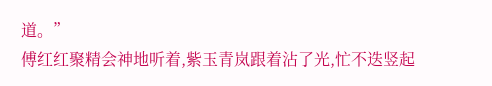道。”
傅红红聚精会神地听着,紫玉青岚跟着沾了光,忙不迭竖起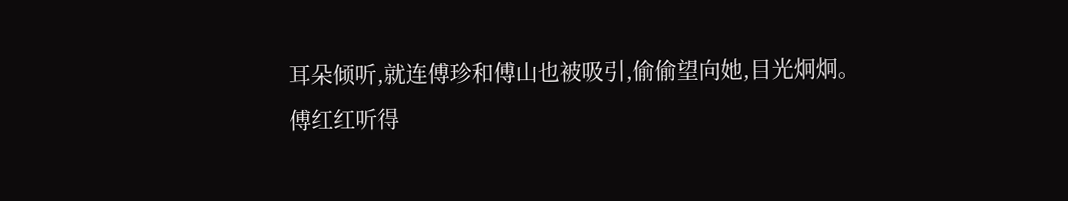耳朵倾听,就连傅珍和傅山也被吸引,偷偷望向她,目光炯炯。
傅红红听得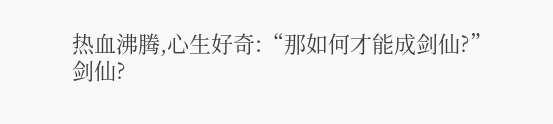热血沸腾,心生好奇:“那如何才能成剑仙?”
剑仙?